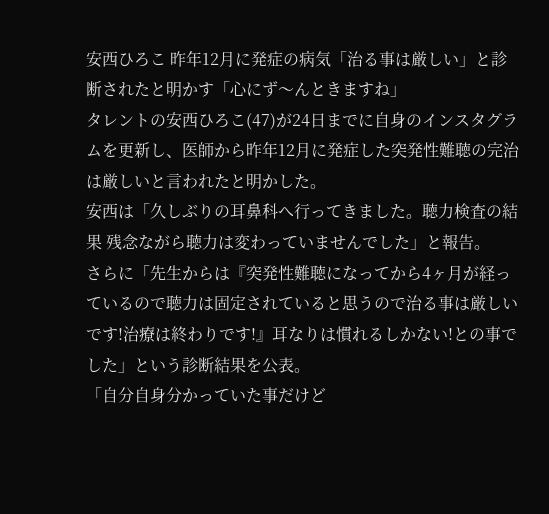安西ひろこ 昨年12月に発症の病気「治る事は厳しい」と診断されたと明かす「心にず〜んときますね」
タレントの安西ひろこ(47)が24日までに自身のインスタグラムを更新し、医師から昨年12月に発症した突発性難聴の完治は厳しいと言われたと明かした。
安西は「久しぶりの耳鼻科へ行ってきました。聴力検査の結果 残念ながら聴力は変わっていませんでした」と報告。
さらに「先生からは『突発性難聴になってから4ヶ月が経っているので聴力は固定されていると思うので治る事は厳しいです!治療は終わりです!』耳なりは慣れるしかない!との事でした」という診断結果を公表。
「自分自身分かっていた事だけど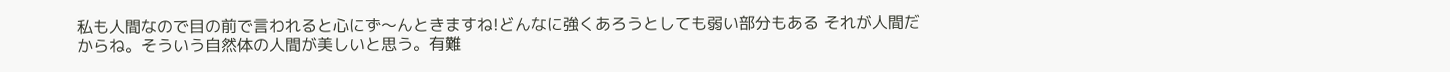私も人間なので目の前で言われると心にず〜んときますね!どんなに強くあろうとしても弱い部分もある それが人間だからね。そういう自然体の人間が美しいと思う。有難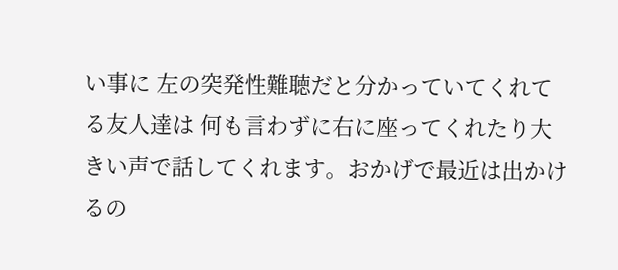い事に 左の突発性難聴だと分かっていてくれてる友人達は 何も言わずに右に座ってくれたり大きい声で話してくれます。おかげで最近は出かけるの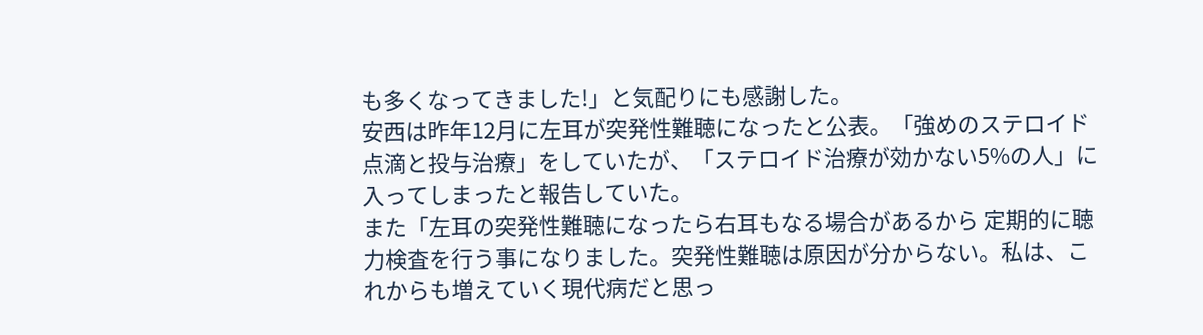も多くなってきました!」と気配りにも感謝した。
安西は昨年12月に左耳が突発性難聴になったと公表。「強めのステロイド点滴と投与治療」をしていたが、「ステロイド治療が効かない5%の人」に入ってしまったと報告していた。
また「左耳の突発性難聴になったら右耳もなる場合があるから 定期的に聴力検査を行う事になりました。突発性難聴は原因が分からない。私は、これからも増えていく現代病だと思っ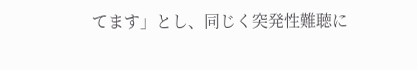てます」とし、同じく突発性難聴に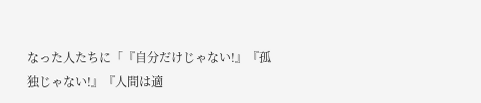なった人たちに「『自分だけじゃない!』『孤独じゃない!』『人間は適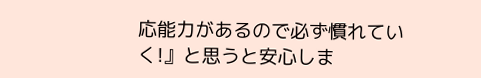応能力があるので必ず慣れていく!』と思うと安心しま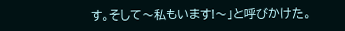す。そして〜私もいます!〜」と呼びかけた。